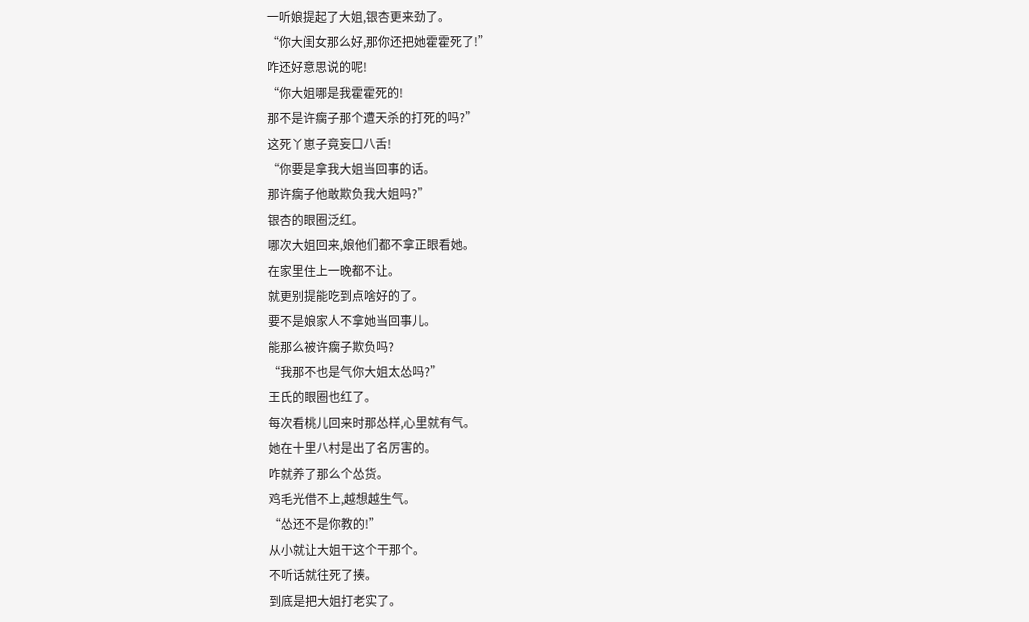一听娘提起了大姐,银杏更来劲了。
“你大闺女那么好,那你还把她霍霍死了!”
咋还好意思说的呢!
“你大姐哪是我霍霍死的!
那不是许瘸子那个遭天杀的打死的吗?”
这死丫崽子竟妄口八舌!
“你要是拿我大姐当回事的话。
那许瘸子他敢欺负我大姐吗?”
银杏的眼圈泛红。
哪次大姐回来,娘他们都不拿正眼看她。
在家里住上一晚都不让。
就更别提能吃到点啥好的了。
要不是娘家人不拿她当回事儿。
能那么被许瘸子欺负吗?
“我那不也是气你大姐太怂吗?”
王氏的眼圈也红了。
每次看桃儿回来时那怂样,心里就有气。
她在十里八村是出了名厉害的。
咋就养了那么个怂货。
鸡毛光借不上,越想越生气。
“怂还不是你教的!”
从小就让大姐干这个干那个。
不听话就往死了揍。
到底是把大姐打老实了。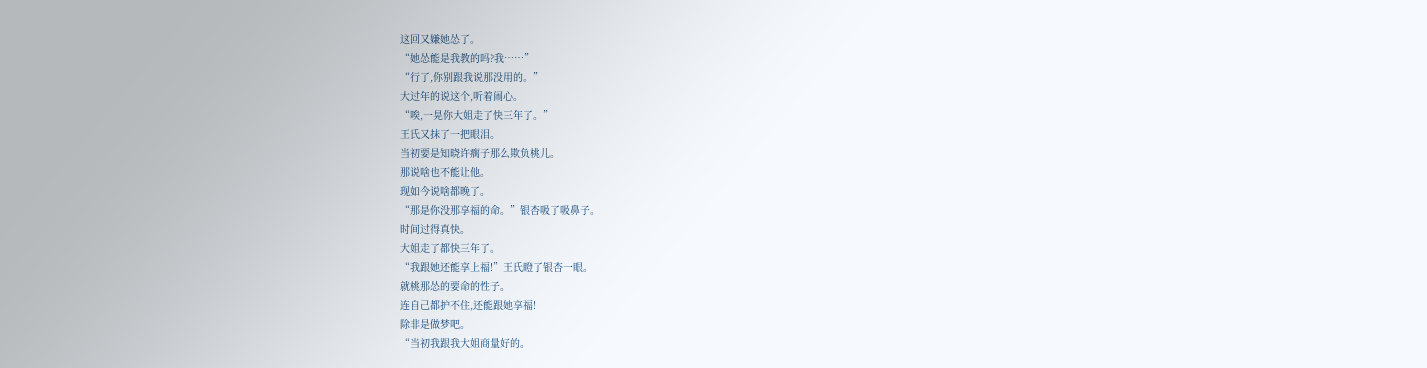这回又嫌她怂了。
“她怂能是我教的吗?我……”
“行了,你别跟我说那没用的。”
大过年的说这个,听着闹心。
“唉,一晃你大姐走了快三年了。”
王氏又抹了一把眼泪。
当初要是知晓许瘸子那么欺负桃儿。
那说啥也不能让他。
现如今说啥都晚了。
“那是你没那享福的命。”银杏吸了吸鼻子。
时间过得真快。
大姐走了都快三年了。
“我跟她还能享上福!”王氏瞪了银杏一眼。
就桃那怂的要命的性子。
连自己都护不住,还能跟她享福!
除非是做梦吧。
“当初我跟我大姐商量好的。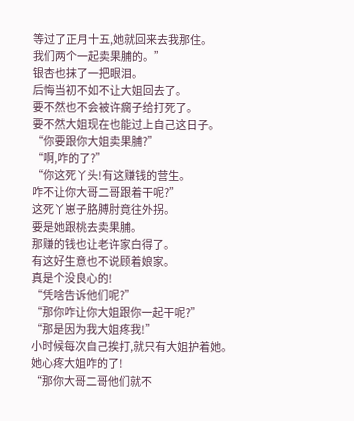等过了正月十五,她就回来去我那住。
我们两个一起卖果脯的。”
银杏也抹了一把眼泪。
后悔当初不如不让大姐回去了。
要不然也不会被许瘸子给打死了。
要不然大姐现在也能过上自己这日子。
“你要跟你大姐卖果脯?”
“啊,咋的了?”
“你这死丫头!有这赚钱的营生。
咋不让你大哥二哥跟着干呢?”
这死丫崽子胳膊肘竟往外拐。
要是她跟桃去卖果脯。
那赚的钱也让老许家白得了。
有这好生意也不说顾着娘家。
真是个没良心的!
“凭啥告诉他们呢?”
“那你咋让你大姐跟你一起干呢?”
“那是因为我大姐疼我!”
小时候每次自己挨打,就只有大姐护着她。
她心疼大姐咋的了!
“那你大哥二哥他们就不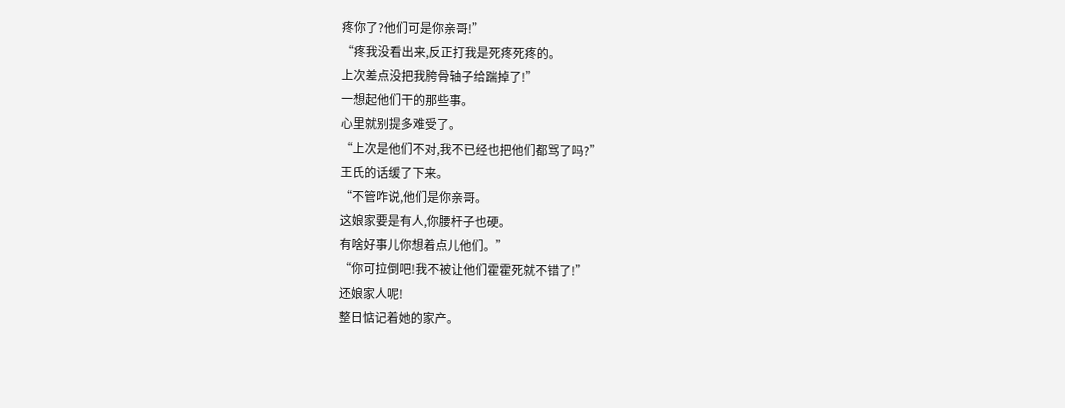疼你了?他们可是你亲哥!”
“疼我没看出来,反正打我是死疼死疼的。
上次差点没把我胯骨轴子给踹掉了!”
一想起他们干的那些事。
心里就别提多难受了。
“上次是他们不对,我不已经也把他们都骂了吗?”
王氏的话缓了下来。
“不管咋说,他们是你亲哥。
这娘家要是有人,你腰杆子也硬。
有啥好事儿你想着点儿他们。”
“你可拉倒吧!我不被让他们霍霍死就不错了!”
还娘家人呢!
整日惦记着她的家产。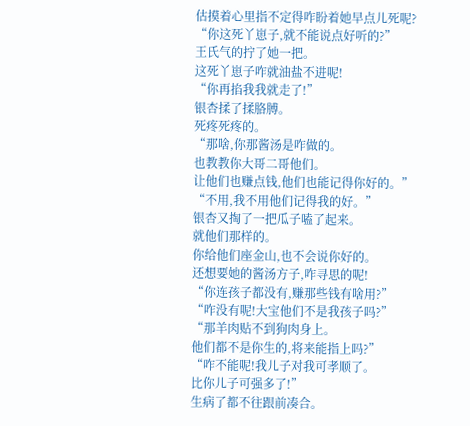估摸着心里指不定得咋盼着她早点儿死呢?
“你这死丫崽子,就不能说点好听的?”
王氏气的拧了她一把。
这死丫崽子咋就油盐不进呢!
“你再掐我我就走了!”
银杏揉了揉胳膊。
死疼死疼的。
“那啥,你那酱汤是咋做的。
也教教你大哥二哥他们。
让他们也赚点钱,他们也能记得你好的。”
“不用,我不用他们记得我的好。”
银杏又掏了一把瓜子嗑了起来。
就他们那样的。
你给他们座金山,也不会说你好的。
还想要她的酱汤方子,咋寻思的呢!
“你连孩子都没有,赚那些钱有啥用?”
“咋没有呢!大宝他们不是我孩子吗?”
“那羊肉贴不到狗肉身上。
他们都不是你生的,将来能指上吗?”
“咋不能呢!我儿子对我可孝顺了。
比你儿子可强多了!”
生病了都不往跟前凑合。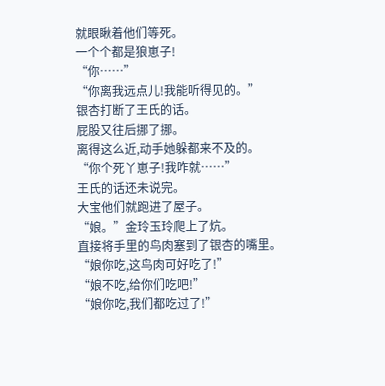就眼瞅着他们等死。
一个个都是狼崽子!
“你……”
“你离我远点儿!我能听得见的。”
银杏打断了王氏的话。
屁股又往后挪了挪。
离得这么近,动手她躲都来不及的。
“你个死丫崽子!我咋就……”
王氏的话还未说完。
大宝他们就跑进了屋子。
“娘。”金玲玉玲爬上了炕。
直接将手里的鸟肉塞到了银杏的嘴里。
“娘你吃,这鸟肉可好吃了!”
“娘不吃,给你们吃吧!”
“娘你吃,我们都吃过了!”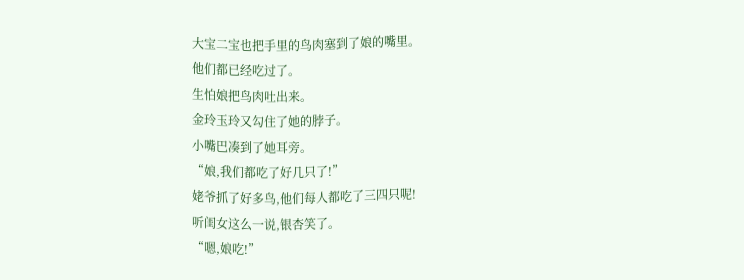大宝二宝也把手里的鸟肉塞到了娘的嘴里。
他们都已经吃过了。
生怕娘把鸟肉吐出来。
金玲玉玲又勾住了她的脖子。
小嘴巴凑到了她耳旁。
“娘,我们都吃了好几只了!”
姥爷抓了好多鸟,他们每人都吃了三四只呢!
听闺女这么一说,银杏笑了。
“嗯,娘吃!”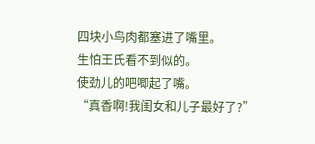四块小鸟肉都塞进了嘴里。
生怕王氏看不到似的。
使劲儿的吧唧起了嘴。
“真香啊!我闺女和儿子最好了?”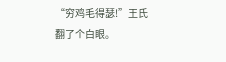“穷鸡毛得瑟!”王氏翻了个白眼。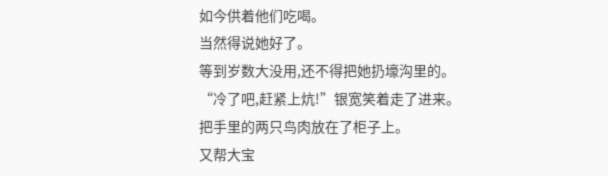如今供着他们吃喝。
当然得说她好了。
等到岁数大没用,还不得把她扔壕沟里的。
“冷了吧,赶紧上炕!”银宽笑着走了进来。
把手里的两只鸟肉放在了柜子上。
又帮大宝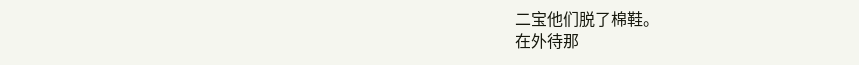二宝他们脱了棉鞋。
在外待那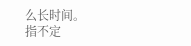么长时间。
指不定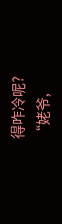得咋冷呢?
“姥爷,